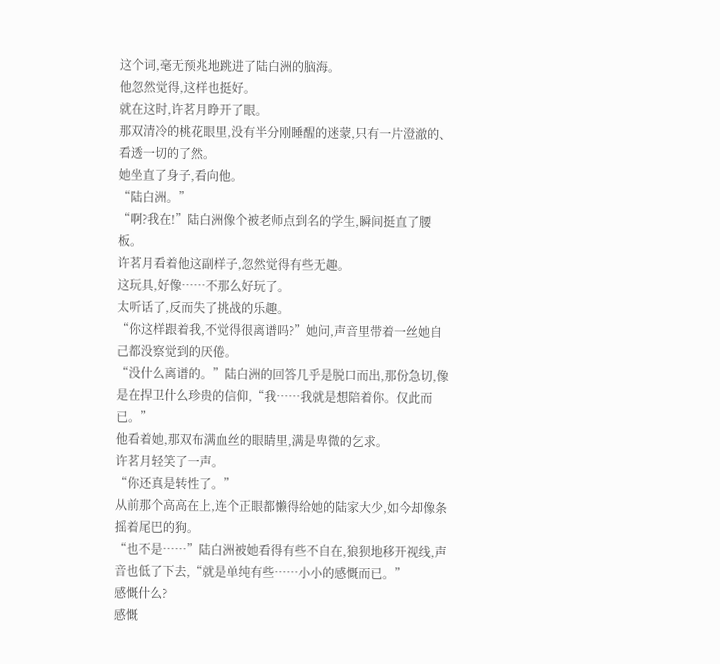这个词,毫无预兆地跳进了陆白洲的脑海。
他忽然觉得,这样也挺好。
就在这时,许茗月睁开了眼。
那双清冷的桃花眼里,没有半分刚睡醒的迷蒙,只有一片澄澈的、看透一切的了然。
她坐直了身子,看向他。
“陆白洲。”
“啊?我在!”陆白洲像个被老师点到名的学生,瞬间挺直了腰板。
许茗月看着他这副样子,忽然觉得有些无趣。
这玩具,好像……不那么好玩了。
太听话了,反而失了挑战的乐趣。
“你这样跟着我,不觉得很离谱吗?”她问,声音里带着一丝她自己都没察觉到的厌倦。
“没什么离谱的。”陆白洲的回答几乎是脱口而出,那份急切,像是在捍卫什么珍贵的信仰,“我……我就是想陪着你。仅此而已。”
他看着她,那双布满血丝的眼睛里,满是卑微的乞求。
许茗月轻笑了一声。
“你还真是转性了。”
从前那个高高在上,连个正眼都懒得给她的陆家大少,如今却像条摇着尾巴的狗。
“也不是……”陆白洲被她看得有些不自在,狼狈地移开视线,声音也低了下去,“就是单纯有些……小小的感慨而已。”
感慨什么?
感慨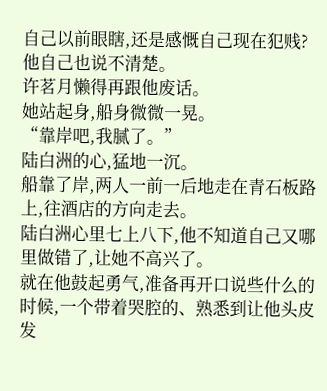自己以前眼瞎,还是感慨自己现在犯贱?
他自己也说不清楚。
许茗月懒得再跟他废话。
她站起身,船身微微一晃。
“靠岸吧,我腻了。”
陆白洲的心,猛地一沉。
船靠了岸,两人一前一后地走在青石板路上,往酒店的方向走去。
陆白洲心里七上八下,他不知道自己又哪里做错了,让她不高兴了。
就在他鼓起勇气,准备再开口说些什么的时候,一个带着哭腔的、熟悉到让他头皮发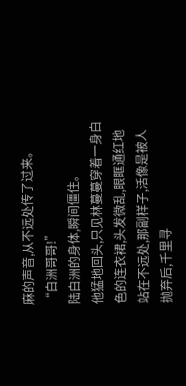麻的声音,从不远处传了过来。
“白洲哥哥!”
陆白洲的身体,瞬间僵住。
他猛地回头,只见林蔓蔓穿着一身白色的连衣裙,头发微乱,眼眶通红地站在不远处,那副样子,活像是被人抛弃后,千里寻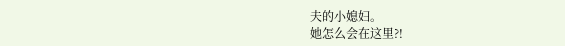夫的小媳妇。
她怎么会在这里?!